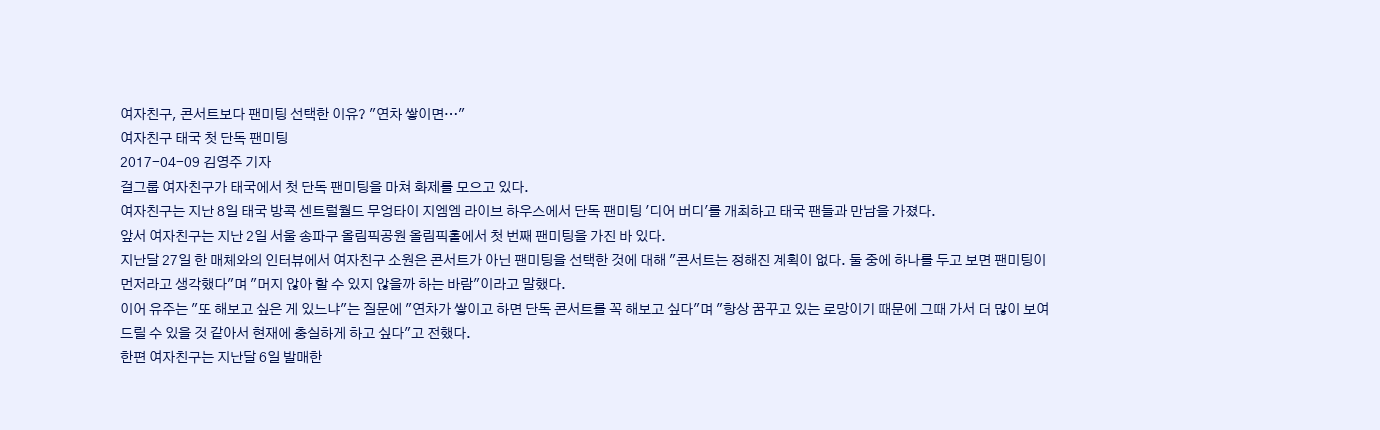여자친구, 콘서트보다 팬미팅 선택한 이유? "연차 쌓이면…"
여자친구 태국 첫 단독 팬미팅
2017-04-09 김영주 기자
걸그룹 여자친구가 태국에서 첫 단독 팬미팅을 마쳐 화제를 모으고 있다.
여자친구는 지난 8일 태국 방콕 센트럴월드 무엉타이 지엠엠 라이브 하우스에서 단독 팬미팅 '디어 버디'를 개최하고 태국 팬들과 만남을 가졌다.
앞서 여자친구는 지난 2일 서울 송파구 올림픽공원 올림픽홀에서 첫 번째 팬미팅을 가진 바 있다.
지난달 27일 한 매체와의 인터뷰에서 여자친구 소원은 콘서트가 아닌 팬미팅을 선택한 것에 대해 "콘서트는 정해진 계획이 없다. 둘 중에 하나를 두고 보면 팬미팅이 먼저라고 생각했다"며 "머지 않아 할 수 있지 않을까 하는 바람"이라고 말했다.
이어 유주는 "또 해보고 싶은 게 있느냐"는 질문에 "연차가 쌓이고 하면 단독 콘서트를 꼭 해보고 싶다"며 "항상 꿈꾸고 있는 로망이기 때문에 그때 가서 더 많이 보여드릴 수 있을 것 같아서 현재에 충실하게 하고 싶다"고 전했다.
한편 여자친구는 지난달 6일 발매한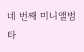네 번째 미니앨범 타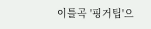이틀곡 '핑거팁'으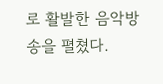로 활발한 음악방송을 펼쳤다.